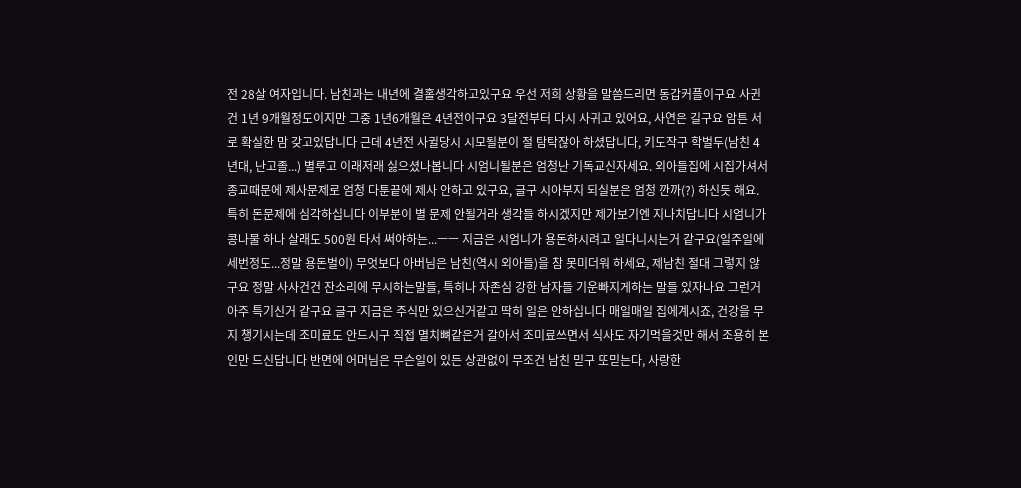전 28살 여자입니다. 남친과는 내년에 결홀생각하고있구요 우선 저희 상황을 말씀드리면 동갑커플이구요 사귄건 1년 9개월정도이지만 그중 1년6개월은 4년전이구요 3달전부터 다시 사귀고 있어요, 사연은 길구요 암튼 서로 확실한 맘 갖고있답니다 근데 4년전 사귈당시 시모될분이 절 탐탁잖아 하셨답니다, 키도작구 학벌두(남친 4년대, 난고졸...) 별루고 이래저래 싫으셨나봅니다 시엄니될분은 엄청난 기독교신자세요. 외아들집에 시집가셔서 종교때문에 제사문제로 엄청 다툰끝에 제사 안하고 있구요, 글구 시아부지 되실분은 엄청 깐까(?) 하신듯 해요. 특히 돈문제에 심각하십니다 이부분이 별 문제 안될거라 생각들 하시겠지만 제가보기엔 지나치답니다 시엄니가 콩나물 하나 살래도 500원 타서 써야하는...ㅡㅡ 지금은 시엄니가 용돈하시려고 일다니시는거 같구요(일주일에 세번정도...정말 용돈벌이) 무엇보다 아버님은 남친(역시 외아들)을 참 못미더워 하세요, 제남친 절대 그렇지 않구요 정말 사사건건 잔소리에 무시하는말들, 특히나 자존심 강한 남자들 기운빠지게하는 말들 있자나요 그런거 아주 특기신거 같구요 글구 지금은 주식만 있으신거같고 딱히 일은 안하십니다 매일매일 집에계시죠, 건강을 무지 챙기시는데 조미료도 안드시구 직접 멸치뼈같은거 갈아서 조미료쓰면서 식사도 자기먹을것만 해서 조용히 본인만 드신답니다 반면에 어머님은 무슨일이 있든 상관없이 무조건 남친 믿구 또믿는다, 사랑한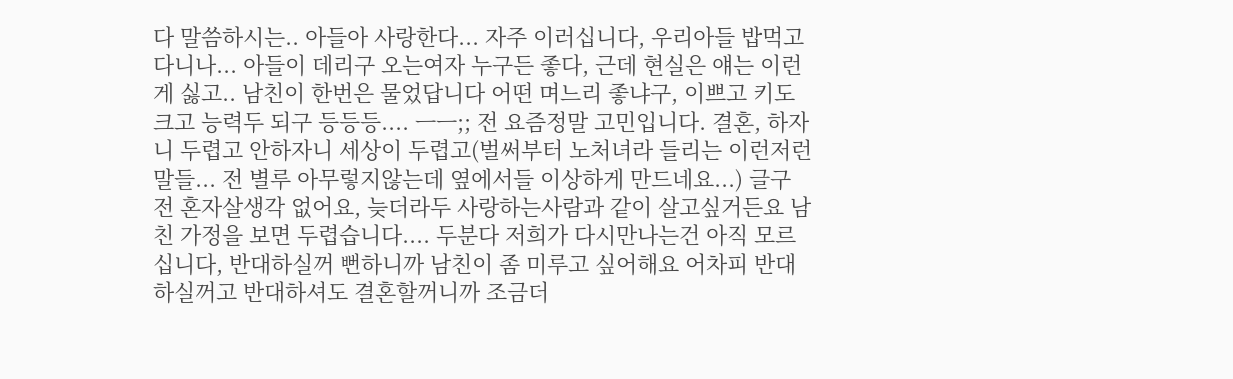다 말씀하시는.. 아들아 사랑한다... 자주 이러십니다, 우리아들 밥먹고다니나... 아들이 데리구 오는여자 누구든 좋다, 근데 현실은 얘는 이런게 싫고.. 남친이 한번은 물었답니다 어떤 며느리 좋냐구, 이쁘고 키도크고 능력두 되구 등등등.... ㅡㅡ;; 전 요즘정말 고민입니다. 결혼, 하자니 두렵고 안하자니 세상이 두렵고(벌써부터 노처녀라 들리는 이런저런말들... 전 별루 아무렇지않는데 옆에서들 이상하게 만드네요...) 글구 전 혼자살생각 없어요, 늦더라두 사랑하는사람과 같이 살고싶거든요 남친 가정을 보면 두렵습니다.... 두분다 저희가 다시만나는건 아직 모르십니다, 반대하실꺼 뻔하니까 남친이 좀 미루고 싶어해요 어차피 반대하실꺼고 반대하셔도 결혼할꺼니까 조금더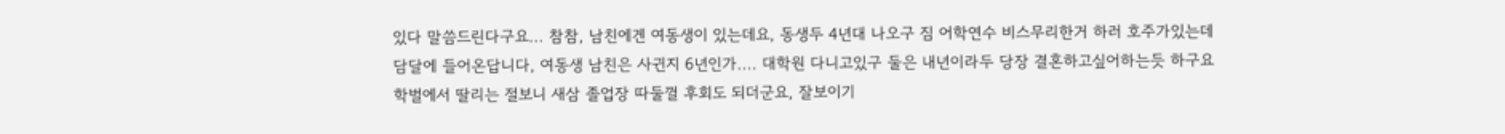있다 말씀드린다구요... 참참, 남친에겐 여동생이 있는데요, 동생두 4년대 나오구 짐 어학연수 비스무리한거 하러 호주가있는데 담달에 들어온답니다, 여동생 남친은 사귄지 6년인가.... 대학원 다니고있구 둘은 내년이라두 당장 결혼하고싶어하는듯 하구요 학벌에서 딸리는 절보니 새삼 졸업장 따둘껄 후회도 되더군요, 잘보이기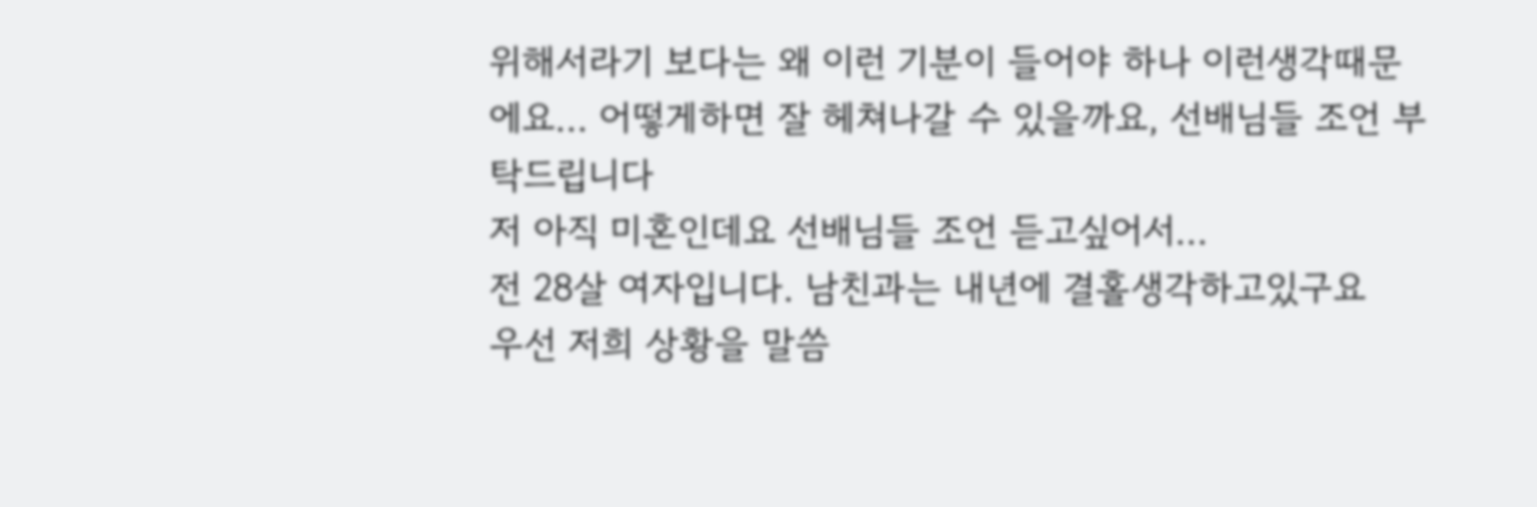위해서라기 보다는 왜 이런 기분이 들어야 하나 이런생각때문에요... 어떻게하면 잘 헤쳐나갈 수 있을까요, 선배님들 조언 부탁드립니다
저 아직 미혼인데요 선배님들 조언 듣고싶어서...
전 28살 여자입니다. 남친과는 내년에 결홀생각하고있구요
우선 저희 상황을 말씀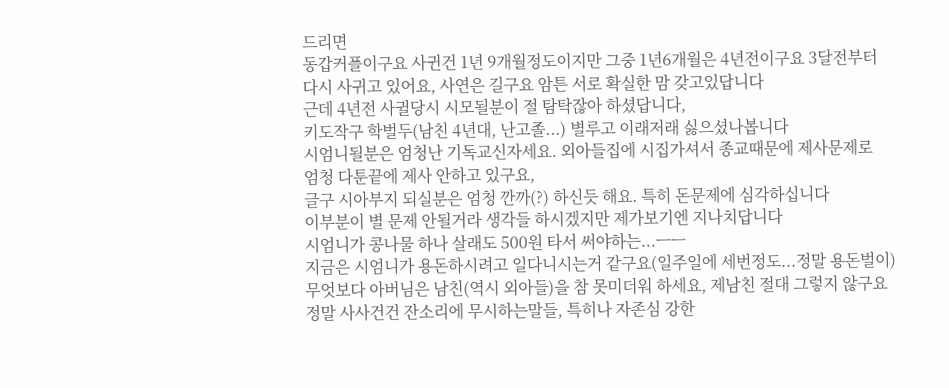드리면
동갑커플이구요 사귄건 1년 9개월정도이지만 그중 1년6개월은 4년전이구요 3달전부터
다시 사귀고 있어요, 사연은 길구요 암튼 서로 확실한 맘 갖고있답니다
근데 4년전 사귈당시 시모될분이 절 탐탁잖아 하셨답니다,
키도작구 학벌두(남친 4년대, 난고졸...) 별루고 이래저래 싫으셨나봅니다
시엄니될분은 엄청난 기독교신자세요. 외아들집에 시집가셔서 종교때문에 제사문제로
엄청 다툰끝에 제사 안하고 있구요,
글구 시아부지 되실분은 엄청 깐까(?) 하신듯 해요. 특히 돈문제에 심각하십니다
이부분이 별 문제 안될거라 생각들 하시겠지만 제가보기엔 지나치답니다
시엄니가 콩나물 하나 살래도 500원 타서 써야하는...ㅡㅡ
지금은 시엄니가 용돈하시려고 일다니시는거 같구요(일주일에 세번정도...정말 용돈벌이)
무엇보다 아버님은 남친(역시 외아들)을 참 못미더워 하세요, 제남친 절대 그렇지 않구요
정말 사사건건 잔소리에 무시하는말들, 특히나 자존심 강한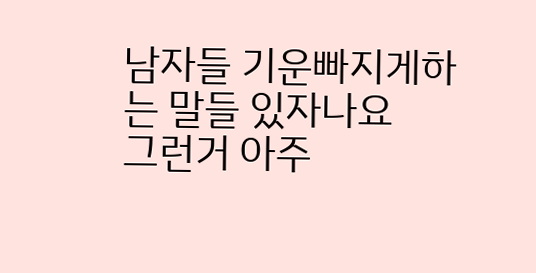남자들 기운빠지게하는 말들 있자나요
그런거 아주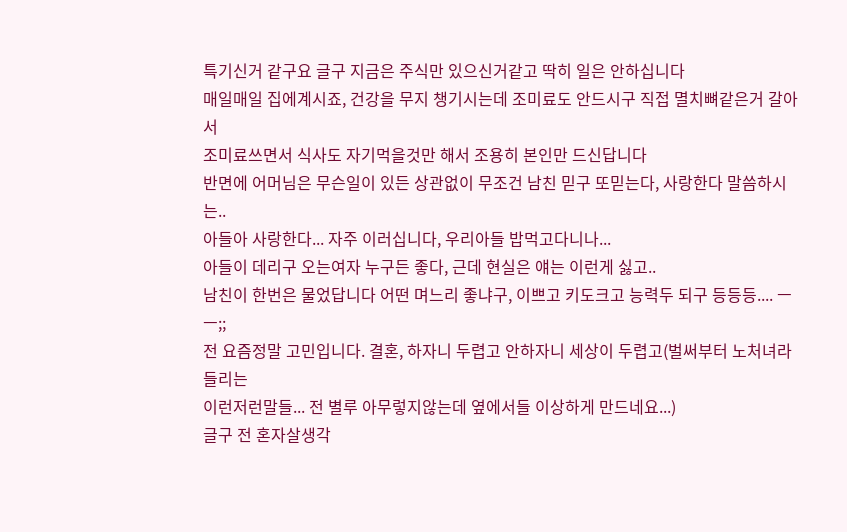특기신거 같구요 글구 지금은 주식만 있으신거같고 딱히 일은 안하십니다
매일매일 집에계시죠, 건강을 무지 챙기시는데 조미료도 안드시구 직접 멸치뼈같은거 갈아서
조미료쓰면서 식사도 자기먹을것만 해서 조용히 본인만 드신답니다
반면에 어머님은 무슨일이 있든 상관없이 무조건 남친 믿구 또믿는다, 사랑한다 말씀하시는..
아들아 사랑한다... 자주 이러십니다, 우리아들 밥먹고다니나...
아들이 데리구 오는여자 누구든 좋다, 근데 현실은 얘는 이런게 싫고..
남친이 한번은 물었답니다 어떤 며느리 좋냐구, 이쁘고 키도크고 능력두 되구 등등등.... ㅡㅡ;;
전 요즘정말 고민입니다. 결혼, 하자니 두렵고 안하자니 세상이 두렵고(벌써부터 노처녀라 들리는
이런저런말들... 전 별루 아무렇지않는데 옆에서들 이상하게 만드네요...)
글구 전 혼자살생각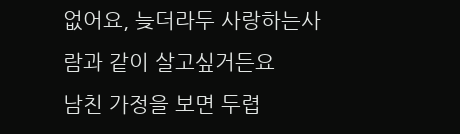없어요, 늦더라두 사랑하는사람과 같이 살고싶거든요
남친 가정을 보면 두렵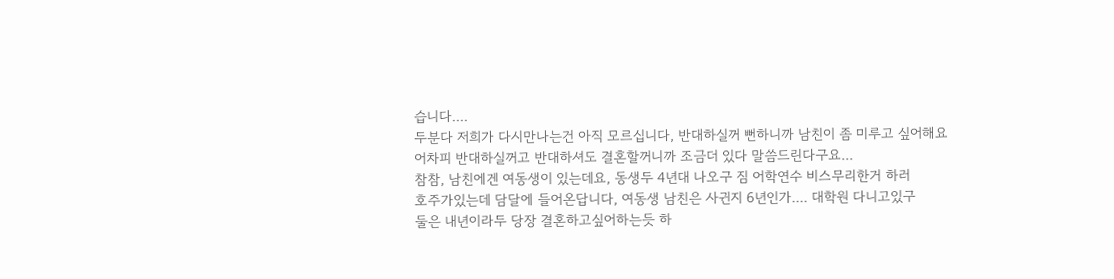습니다....
두분다 저희가 다시만나는건 아직 모르십니다, 반대하실꺼 뻔하니까 남친이 좀 미루고 싶어해요
어차피 반대하실꺼고 반대하셔도 결혼할꺼니까 조금더 있다 말씀드린다구요...
참참, 남친에겐 여동생이 있는데요, 동생두 4년대 나오구 짐 어학연수 비스무리한거 하러
호주가있는데 담달에 들어온답니다, 여동생 남친은 사귄지 6년인가.... 대학원 다니고있구
둘은 내년이라두 당장 결혼하고싶어하는듯 하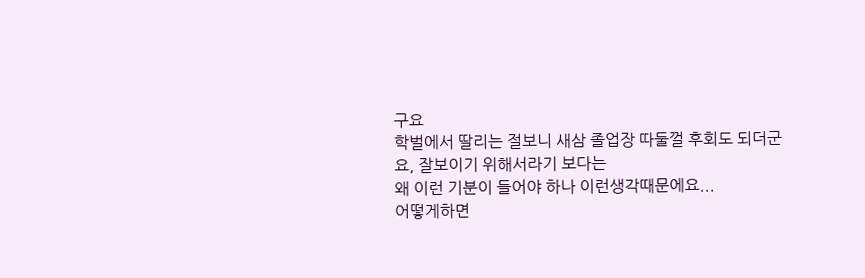구요
학벌에서 딸리는 절보니 새삼 졸업장 따둘껄 후회도 되더군요, 잘보이기 위해서라기 보다는
왜 이런 기분이 들어야 하나 이런생각때문에요...
어떻게하면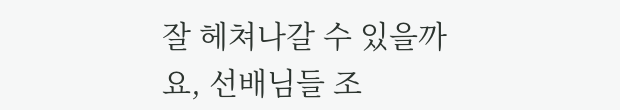잘 헤쳐나갈 수 있을까요, 선배님들 조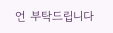언 부탁드립니다